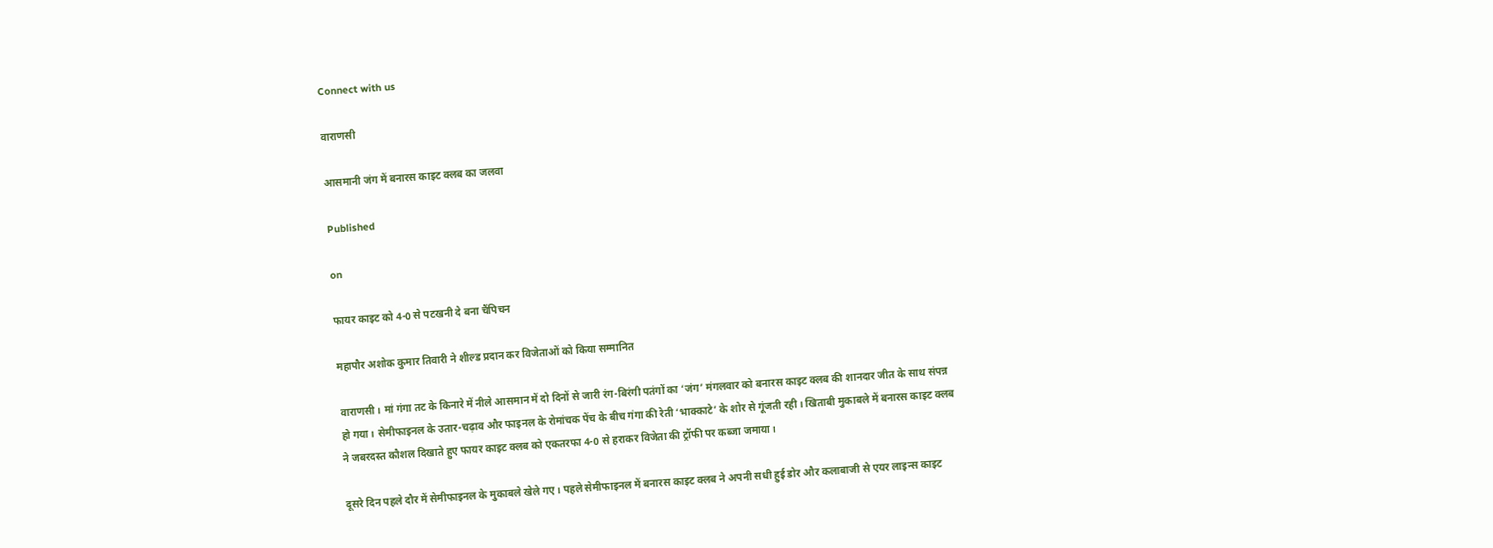Connect with us

वाराणसी

आसमानी जंग में बनारस काइट क्लब का जलवा

Published

on

फायर काइट को 4-0 से पटखनी दे बना चैंपिचन

महापौर अशोक कुमार तिवारी ने शील्ड प्रदान कर विजेताओं को किया सम्मानित

वाराणसी। मां गंगा तट के किनारे में नीले आसमान में दो दिनों से जारी रंग-बिरंगी पतंगों का ‘जंग’ मंगलवार को बनारस काइट क्लब की शानदार जीत के साथ संपन्न हो गया। सेमीफाइनल के उतार-चढ़ाव और फाइनल के रोमांचक पेंच के बीच गंगा की रेती ‘भाक्काटे’ के शोर से गूंजती रही। खिताबी मुकाबले में बनारस काइट क्लब ने जबरदस्त कौशल दिखाते हुए फायर काइट क्लब को एकतरफा 4-0 से हराकर विजेता की ट्रॉफी पर कब्जा जमाया।

दूसरे दिन पहले दौर में सेमीफाइनल के मुकाबले खेले गए। पहले सेमीफाइनल में बनारस काइट क्लब ने अपनी सधी हुई डोर और कलाबाजी से एयर लाइन्स काइट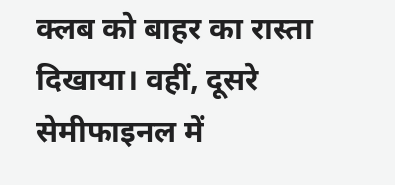क्लब को बाहर का रास्ता दिखाया। वहीं, दूसरे सेमीफाइनल में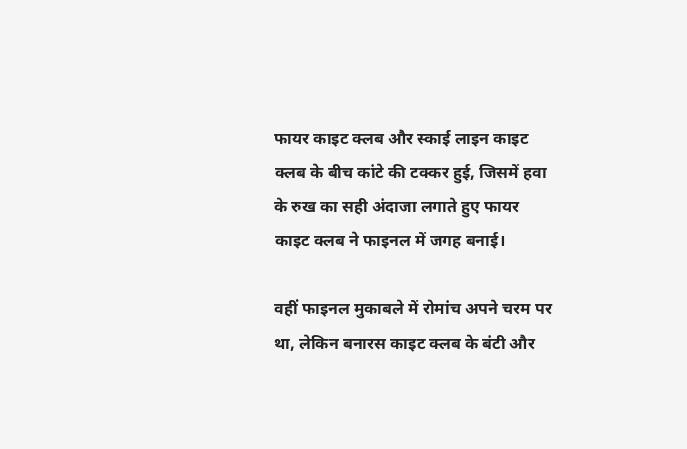फायर काइट क्लब और स्काई लाइन काइट क्लब के बीच कांटे की टक्कर हुई, जिसमें हवा के रुख का सही अंदाजा लगाते हुए फायर काइट क्लब ने फाइनल में जगह बनाई।

वहीं फाइनल मुकाबले में रोमांच अपने चरम पर था, लेकिन बनारस काइट क्लब के बंटी और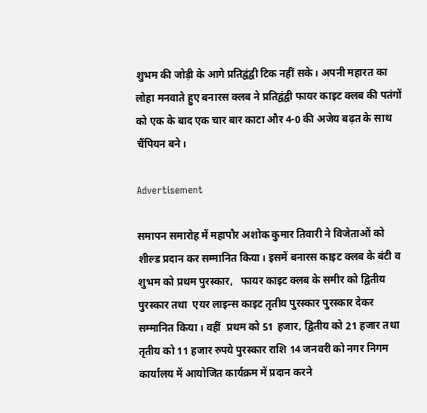शुभम की जोड़ी के आगे प्रतिद्वंद्वी टिक नहीं सके। अपनी महारत का लोहा मनवाते हुए बनारस क्लब ने प्रतिद्वंद्वी फायर काइट क्लब की पतंगों को एक के बाद एक चार बार काटा और 4-0 की अजेय बढ़त के साथ चैंपियन बने।

Advertisement

समापन समारोह में महापौर अशोक कुमार तिवारी ने विजेताओं को शील्ड प्रदान कर सम्मानित किया। इसमें बनारस काइट क्लब के बंटी व शुभम को प्रथम पुरस्कार,   फायर काइट क्लब के समीर को द्वितीय पुरस्कार तथा  एयर लाइन्स काइट तृतीय पुरस्कार पुरस्कार देकर सम्मानित किया । वहीं  प्रथम को 51 हजार, द्वितीय को 21 हजार तथा तृतीय को 11 हजार रुपये पुरस्कार राशि 14 जनवरी को नगर निगम कार्यालय में आयोजित कार्यक्रम में प्रदान करने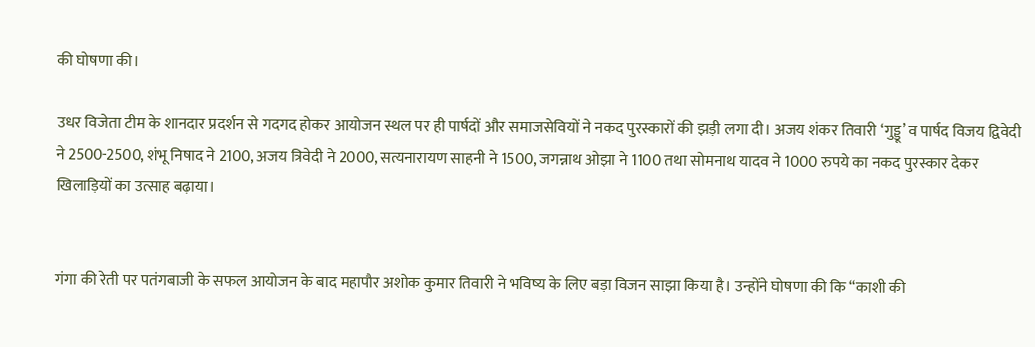की घोषणा की।

उधर विजेता टीम के शानदार प्रदर्शन से गदगद होकर आयोजन स्थल पर ही पार्षदों और समाजसेवियों ने नकद पुरस्कारों की झड़ी लगा दी। अजय शंकर तिवारी ‘गुड्डू’ व पार्षद विजय द्विवेदी ने 2500-2500, शंभू निषाद ने 2100, अजय त्रिवेदी ने 2000, सत्यनारायण साहनी ने 1500, जगन्नाथ ओझा ने 1100 तथा सोमनाथ यादव ने 1000 रुपये का नकद पुरस्कार देकर खिलाड़ियों का उत्साह बढ़ाया।


गंगा की रेती पर पतंगबाजी के सफल आयोजन के बाद महापौर अशोक कुमार तिवारी ने भविष्य के लिए बड़ा विजन साझा किया है। उन्होंने घोषणा की कि “काशी की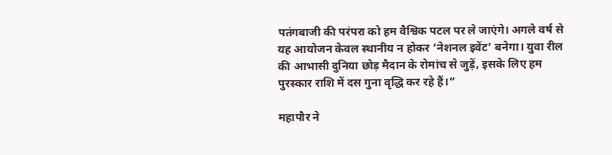पतंगबाजी की परंपरा को हम वैश्विक पटल पर ले जाएंगे। अगले वर्ष से यह आयोजन केवल स्थानीय न होकर ‘नेशनल इवेंट’ बनेगा। युवा रील की आभासी दुनिया छोड़ मैदान के रोमांच से जुड़ें, इसके लिए हम पुरस्कार राशि में दस गुना वृद्धि कर रहे हैं।”

महापौर ने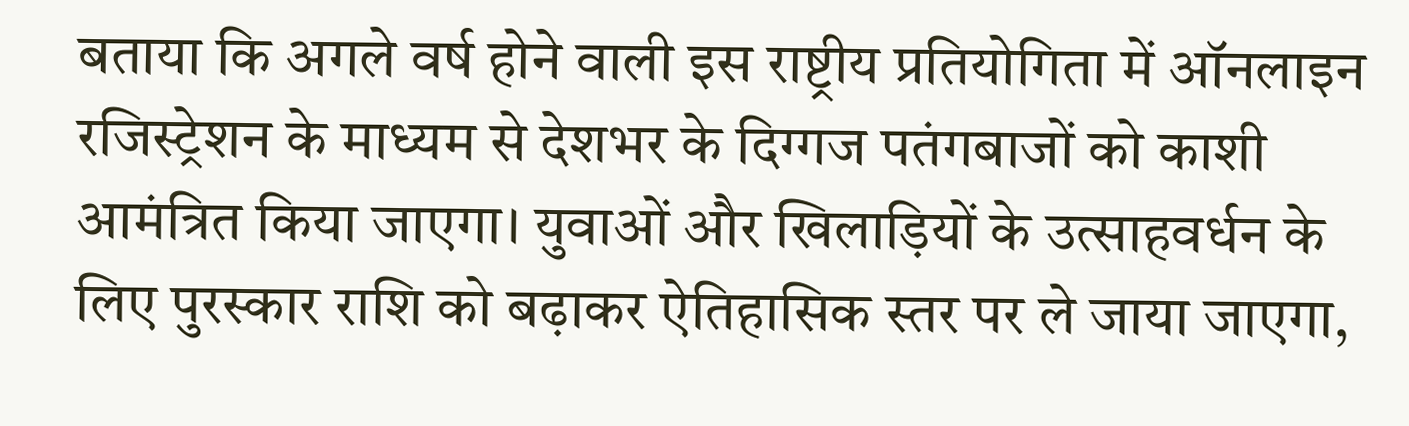बताया कि अगले वर्ष होने वाली इस राष्ट्रीय प्रतियोगिता में ऑनलाइन रजिस्ट्रेशन के माध्यम से देशभर के दिग्गज पतंगबाजों को काशी आमंत्रित किया जाएगा। युवाओं और खिलाड़ियों के उत्साहवर्धन के लिए पुरस्कार राशि को बढ़ाकर ऐतिहासिक स्तर पर ले जाया जाएगा,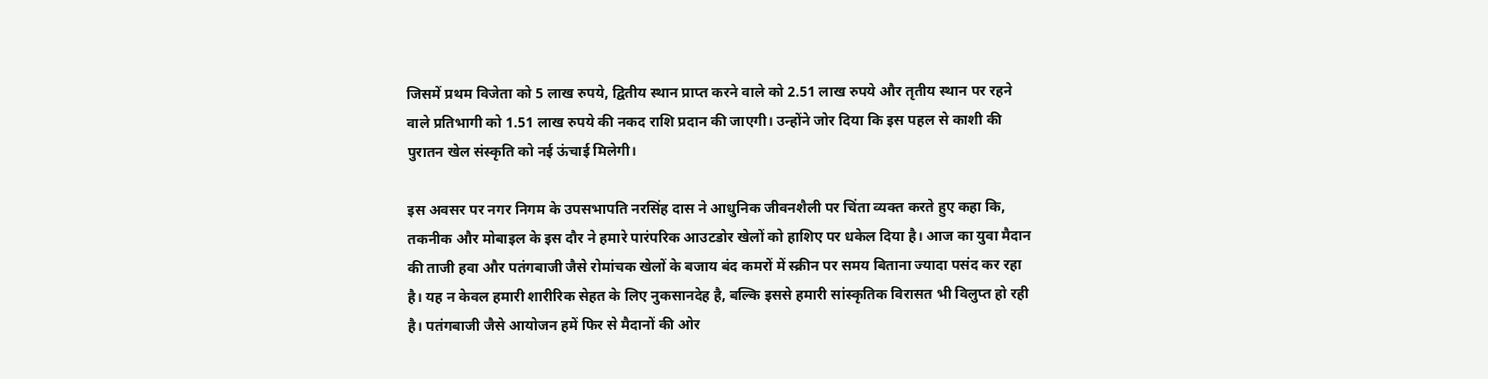जिसमें प्रथम विजेता को 5 लाख रुपये, द्वितीय स्थान प्राप्त करने वाले को 2.51 लाख रुपये और तृतीय स्थान पर रहने वाले प्रतिभागी को 1.51 लाख रुपये की नकद राशि प्रदान की जाएगी। उन्होंने जोर दिया कि इस पहल से काशी की पुरातन खेल संस्कृति को नई ऊंचाई मिलेगी।

इस अवसर पर नगर निगम के उपसभापति नरसिंह दास ने आधुनिक जीवनशैली पर चिंता व्यक्त करते हुए कहा कि, तकनीक और मोबाइल के इस दौर ने हमारे पारंपरिक आउटडोर खेलों को हाशिए पर धकेल दिया है। आज का युवा मैदान की ताजी हवा और पतंगबाजी जैसे रोमांचक खेलों के बजाय बंद कमरों में स्क्रीन पर समय बिताना ज्यादा पसंद कर रहा है। यह न केवल हमारी शारीरिक सेहत के लिए नुकसानदेह है, बल्कि इससे हमारी सांस्कृतिक विरासत भी विलुप्त हो रही है। पतंगबाजी जैसे आयोजन हमें फिर से मैदानों की ओर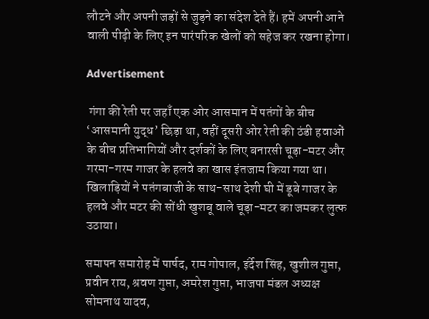लौटने और अपनी जड़ों से जुड़ने का संदेश देते हैं। हमें अपनी आने वाली पीढ़ी के लिए इन पारंपरिक खेलों को सहेज कर रखना होगा।

Advertisement

 गंगा की रेती पर जहाँ एक ओर आसमान में पतंगों के बीच ‘आसमानी युद्ध’ छिड़ा था, वहीं दूसरी ओर रेती की ठंडी हवाओं के बीच प्रतिभागियों और दर्शकों के लिए बनारसी चूड़ा-मटर और गरमा-गरम गाजर के हलवे का खास इंतजाम किया गया था। खिलाड़ियों ने पतंगबाजी के साथ-साथ देशी घी में डूबे गाजर के हलवे और मटर की सोंधी खुशबू वाले चूड़ा-मटर का जमकर लुत्फ उठाया।

समापन समारोह में पार्षद, राम गोपाल, इंर्देश सिंह, खुशील गुप्ता, प्रवीन राय, श्रवण गुप्ता, अमरेश गुप्ता, भाजपा मंडल अध्यक्ष सोमनाथ यादव,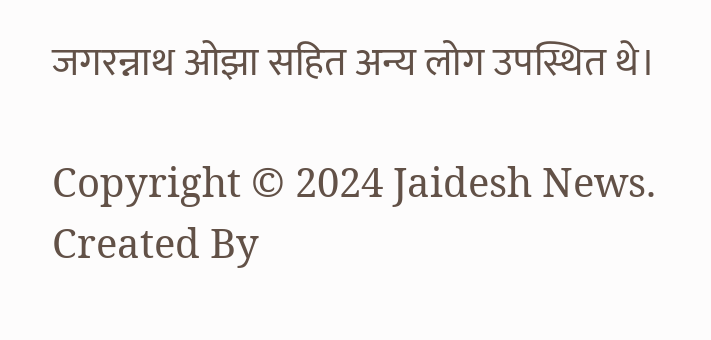जगरन्नाथ ओझा सहित अन्य लोग उपस्थित थे।

Copyright © 2024 Jaidesh News. Created By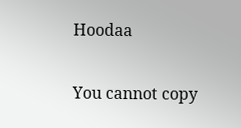Hoodaa

You cannot copy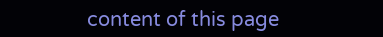content of this page